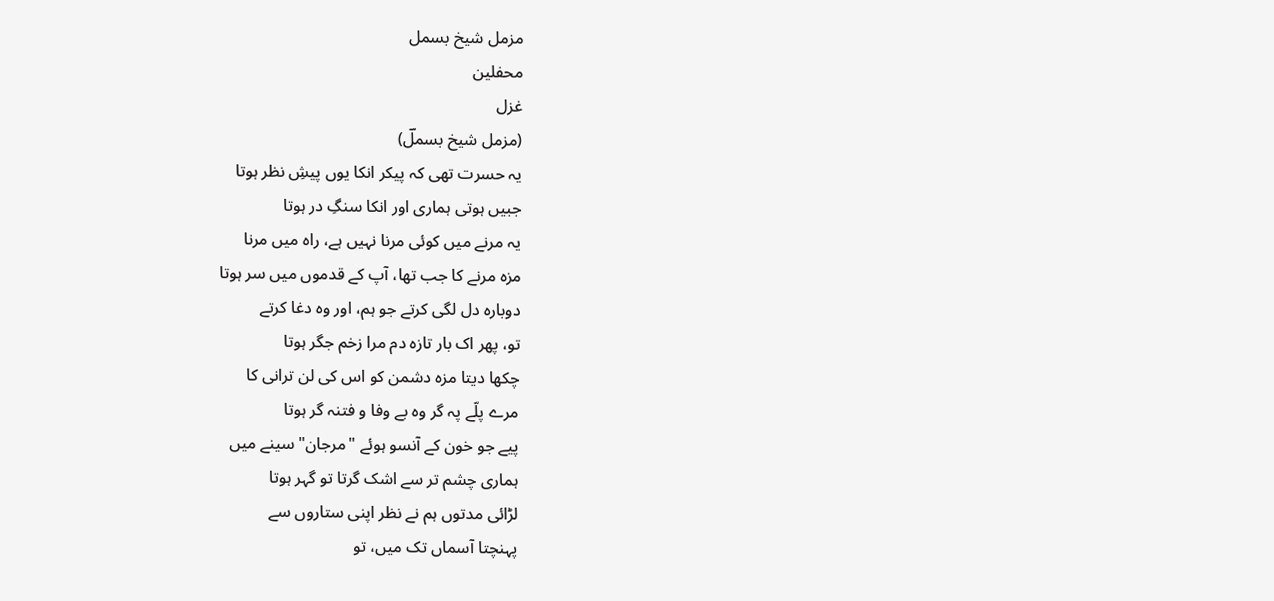مزمل شیخ بسمل
محفلین
غزل
(مزمل شیخ بسملؔ)
یہ حسرت تھی کہ پیکر انکا یوں پیشِ نظر ہوتا
جبیں ہوتی ہماری اور انکا سنگِ در ہوتا
یہ مرنے میں کوئی مرنا نہیں ہے، راہ میں مرنا
مزہ مرنے کا جب تھا، آپ کے قدموں میں سر ہوتا
دوبارہ دل لگی کرتے جو ہم، اور وہ دغا کرتے
تو، پھر اک بار تازہ دم مرا زخم جگر ہوتا
چکھا دیتا مزہ دشمن کو اس کی لن ترانی کا
مرے پلّے پہ گر وہ بے وفا و فتنہ گر ہوتا
پیے جو خون کے آنسو ہوئے "مرجان" سینے میں
ہماری چشم تر سے اشک گرتا تو گہر ہوتا
لڑائی مدتوں ہم نے نظر اپنی ستاروں سے
پہنچتا آسماں تک میں، تو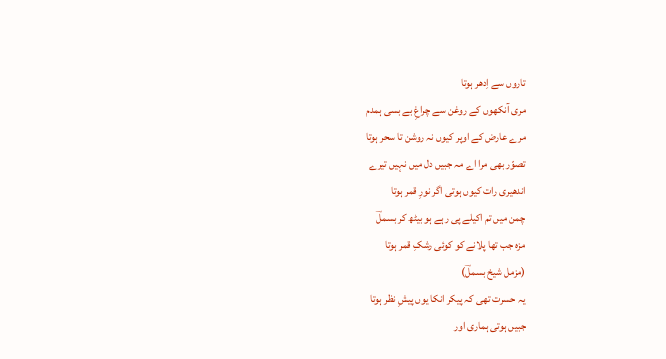تاروں سے اِدھر ہوتا
مری آنکھوں کے روغن سے چراغِ بے بسی ہمدم
مرے عارض کے اوپر کیوں نہ روشن تا سحر ہوتا
تصوّر بھی مرا اے مہ جبیں دل میں نہیں تیرے
اندھیری رات کیوں ہوتی اگر نورِ قمر ہوتا
چمن میں تم اکیلے پی رہے ہو بیٹھ کر بسملؔ
مزہ جب تھا پلانے کو کوئی رشکِ قمر ہوتا
(مزمل شیخ بسملؔ)
یہ حسرت تھی کہ پیکر انکا یوں پیشِ نظر ہوتا
جبیں ہوتی ہماری اور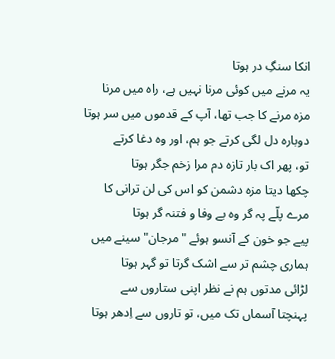انکا سنگِ در ہوتا
یہ مرنے میں کوئی مرنا نہیں ہے، راہ میں مرنا
مزہ مرنے کا جب تھا، آپ کے قدموں میں سر ہوتا
دوبارہ دل لگی کرتے جو ہم، اور وہ دغا کرتے
تو، پھر اک بار تازہ دم مرا زخم جگر ہوتا
چکھا دیتا مزہ دشمن کو اس کی لن ترانی کا
مرے پلّے پہ گر وہ بے وفا و فتنہ گر ہوتا
پیے جو خون کے آنسو ہوئے "مرجان" سینے میں
ہماری چشم تر سے اشک گرتا تو گہر ہوتا
لڑائی مدتوں ہم نے نظر اپنی ستاروں سے
پہنچتا آسماں تک میں، تو تاروں سے اِدھر ہوتا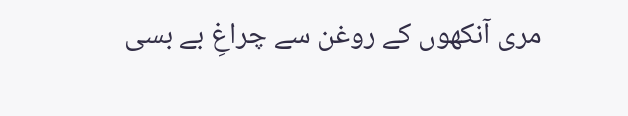مری آنکھوں کے روغن سے چراغِ بے بسی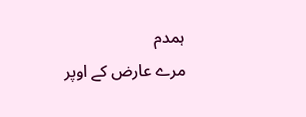ہمدم
مرے عارض کے اوپر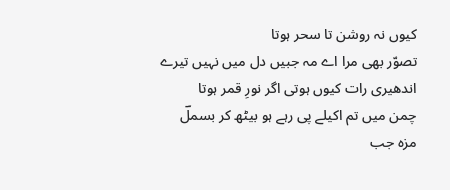کیوں نہ روشن تا سحر ہوتا
تصوّر بھی مرا اے مہ جبیں دل میں نہیں تیرے
اندھیری رات کیوں ہوتی اگر نورِ قمر ہوتا
چمن میں تم اکیلے پی رہے ہو بیٹھ کر بسملؔ
مزہ جب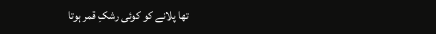تھا پلانے کو کوئی رشکِ قمر ہوتا